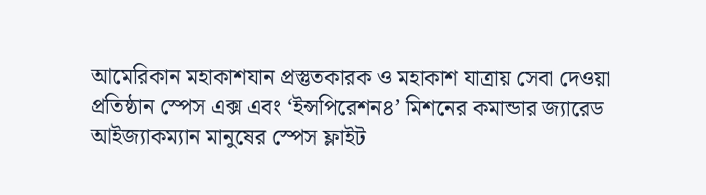আমেরিকান মহাকাশযান প্রস্তুতকারক ও মহাকাশ যাত্রায় সেবা দেওয়া প্রতিষ্ঠান স্পেস এক্স এবং ‘ইন্সপিরেশন৪’ মিশনের কমান্ডার জ্যারেড আইজ্যাকম্যান মানুষের স্পেস ফ্লাইট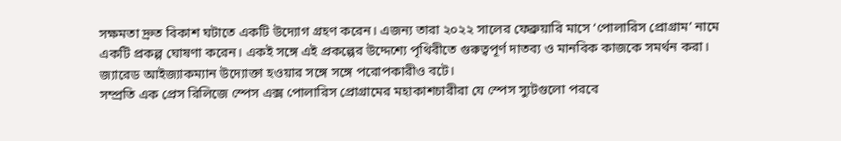সক্ষমতা দ্রুত বিকাশ ঘটাতে একটি উদ্যোগ গ্রহণ করেন। এজন্য তারা ২০২২ সালের ফেব্রুয়ারি মাসে ‘পোলারিস প্রোগ্রাম’ নামে একটি প্রকল্প ঘোষণা করেন। একই সঙ্গে এই প্রকল্পের উদ্দেশ্যে পৃথিবীতে গুরুত্বপূর্ণ দাতব্য ও মানবিক কাজকে সমর্থন করা। জ্যারেড আইজ্যাকম্যান উদ্যোক্তা হওয়ার সঙ্গে সঙ্গে পরোপকারীও বটে।
সম্প্রতি এক প্রেস রিলিজে স্পেস এক্স পোলারিস প্রোগ্রামের মহাকাশচারীরা যে স্পেস স্যুটগুলো পরবে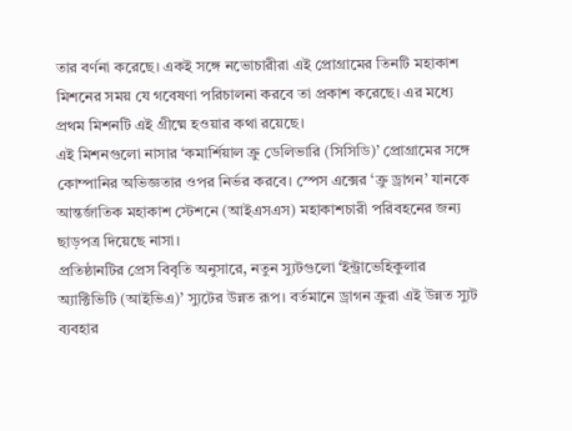তার বর্ণনা করেছে। একই সঙ্গে নভোচারীরা এই প্রোগ্রামের তিনটি মহাকাশ মিশনের সময় যে গবেষণা পরিচালনা করবে তা প্রকাশ করেছে। এর মধ্যে প্রথম মিশনটি এই গ্রীষ্মে হওয়ার কথা রয়েছে।
এই মিশনগুলো নাসার ‘কমার্শিয়াল ক্রু ডেলিভারি (সিসিডি)’ প্রোগ্রামের সঙ্গে কোম্পানির অভিজ্ঞতার ওপর নির্ভর করবে। স্পেস এক্সের ‘ক্রু ড্রাগন’ যানকে আন্তর্জাতিক মহাকাশ স্টেশনে (আইএসএস) মহাকাশচারী পরিবহনের জন্য ছাড়পত্র দিয়েছে নাসা।
প্রতিষ্ঠানটির প্রেস বিবৃতি অনুসারে, নতুন স্যুটগুলো ‘ইন্ট্রাভেহিকুলার অ্যাক্টিভিটি (আইভিএ)’ স্যুটের উন্নত রূপ। বর্তমানে ড্রাগন ক্রুরা এই উন্নত স্যুট ব্যবহার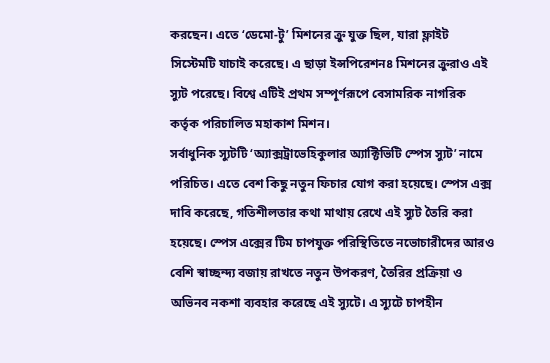করছেন। এতে ‘ডেমো-টু’ মিশনের ক্রু যুক্ত ছিল, যারা ফ্লাইট সিস্টেমটি যাচাই করেছে। এ ছাড়া ইন্সপিরেশন৪ মিশনের ক্রুরাও এই স্যুট পরেছে। বিশ্বে এটিই প্রথম সম্পূর্ণরূপে বেসামরিক নাগরিক কর্তৃক পরিচালিত মহাকাশ মিশন।
সর্বাধুনিক স্যুটটি ‘অ্যাক্সট্রাভেহিকুলার অ্যাক্টিভিটি স্পেস স্যুট’ নামে পরিচিত। এতে বেশ কিছু নতুন ফিচার যোগ করা হয়েছে। স্পেস এক্স দাবি করেছে, গতিশীলতার কথা মাথায় রেখে এই স্যুট তৈরি করা হয়েছে। স্পেস এক্সের টিম চাপযুক্ত পরিস্থিতিতে নভোচারীদের আরও বেশি স্বাচ্ছন্দ্য বজায় রাখতে নতুন উপকরণ, তৈরির প্রক্রিয়া ও অভিনব নকশা ব্যবহার করেছে এই স্যুটে। এ স্যুটে চাপহীন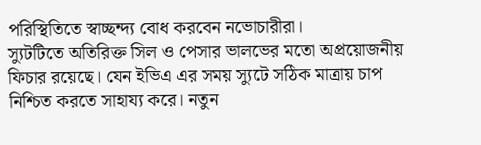পরিস্থিতিতে স্বাচ্ছন্দ্য বোধ করবেন নভোচারীরা।
স্যুটটিতে অতিরিক্ত সিল ও পেসার ভালভের মতো অপ্রয়োজনীয় ফিচার রয়েছে। যেন ইভিএ এর সময় স্যুটে সঠিক মাত্রায় চাপ নিশ্চিত করতে সাহায্য করে। নতুন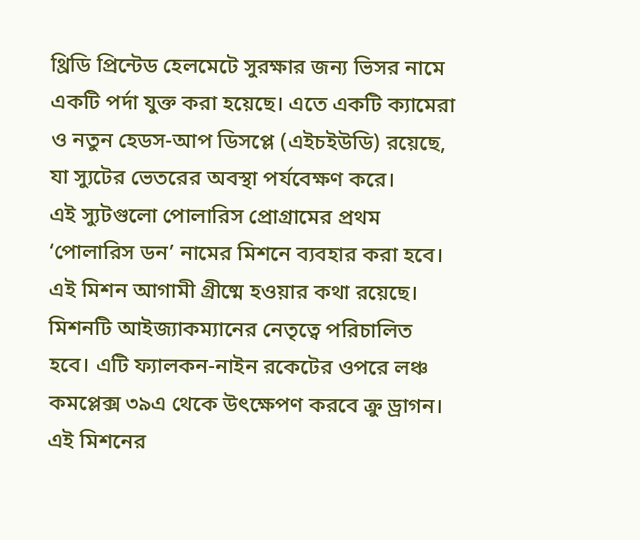থ্রিডি প্রিন্টেড হেলমেটে সুরক্ষার জন্য ভিসর নামে একটি পর্দা যুক্ত করা হয়েছে। এতে একটি ক্যামেরা ও নতুন হেডস-আপ ডিসপ্লে (এইচইউডি) রয়েছে, যা স্যুটের ভেতরের অবস্থা পর্যবেক্ষণ করে।
এই স্যুটগুলো পোলারিস প্রোগ্রামের প্রথম ‘পোলারিস ডন’ নামের মিশনে ব্যবহার করা হবে। এই মিশন আগামী গ্রীষ্মে হওয়ার কথা রয়েছে। মিশনটি আইজ্যাকম্যানের নেতৃত্বে পরিচালিত হবে। এটি ফ্যালকন-নাইন রকেটের ওপরে লঞ্চ কমপ্লেক্স ৩৯এ থেকে উৎক্ষেপণ করবে ক্রু ড্রাগন। এই মিশনের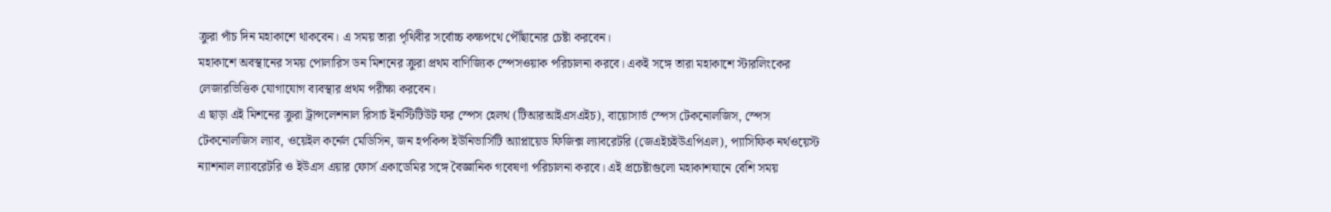ক্রুরা পাঁচ দিন মহাকাশে থাকবেন। এ সময় তারা পৃথিবীর সর্বোচ্চ কক্ষপথে পৌঁছানোর চেষ্টা করবেন।
মহাকাশে অবস্থানের সময় পোলারিস ডন মিশনের ক্রুরা প্রথম বাণিজ্যিক স্পেসওয়াক পরিচালনা করবে। একই সঙ্গে তারা মহাকাশে স্টারলিংকের লেজারভিত্তিক যোগাযোগ ব্যবস্থার প্রথম পরীক্ষা করবেন।
এ ছাড়া এই মিশনের ক্রুরা ট্রান্সলেশনাল রিসার্চ ইনস্টিটিউট ফর স্পেস হেলথ (টিআরআইএসএইচ), বায়োসার্ভ স্পেস টেকনোলজিস, স্পেস টেকনোলজিস ল্যাব, ওয়েইল কর্নেল মেডিসিন, জন হপকিন্স ইউনিভার্সিটি অ্যাপ্লায়েড ফিজিক্স ল্যাবরেটরি (জেএইচইউএপিএল), প্যাসিফিক নর্থওয়েস্ট ন্যাশনাল ল্যাবরেটরি ও ইউএস এয়ার ফোর্স একাডেমির সঙ্গে বৈজ্ঞানিক গবেষণা পরিচালনা করবে। এই প্রচেষ্টাগুলো মহাকাশযানে বেশি সময়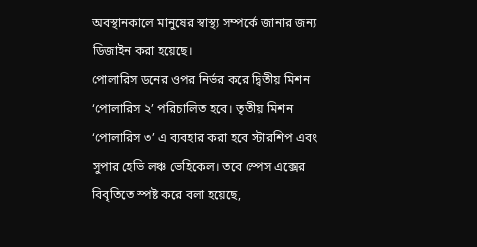অবস্থানকালে মানুষের স্বাস্থ্য সম্পর্কে জানার জন্য ডিজাইন করা হয়েছে।
পোলারিস ডনের ওপর নির্ভর করে দ্বিতীয় মিশন ‘পোলারিস ২’ পরিচালিত হবে। তৃতীয় মিশন ‘পোলারিস ৩’ এ ব্যবহার করা হবে স্টারশিপ এবং সুপার হেভি লঞ্চ ভেহিকেল। তবে স্পেস এক্সের বিবৃতিতে স্পষ্ট করে বলা হয়েছে,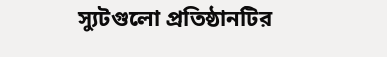স্যুটগুলো প্রতিষ্ঠানটির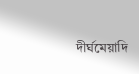দীর্ঘমেয়াদি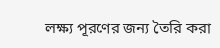লক্ষ্য পূরণের জন্য তৈরি করা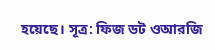হয়েছে। সূত্র: ফিজ ডট ওআরজি